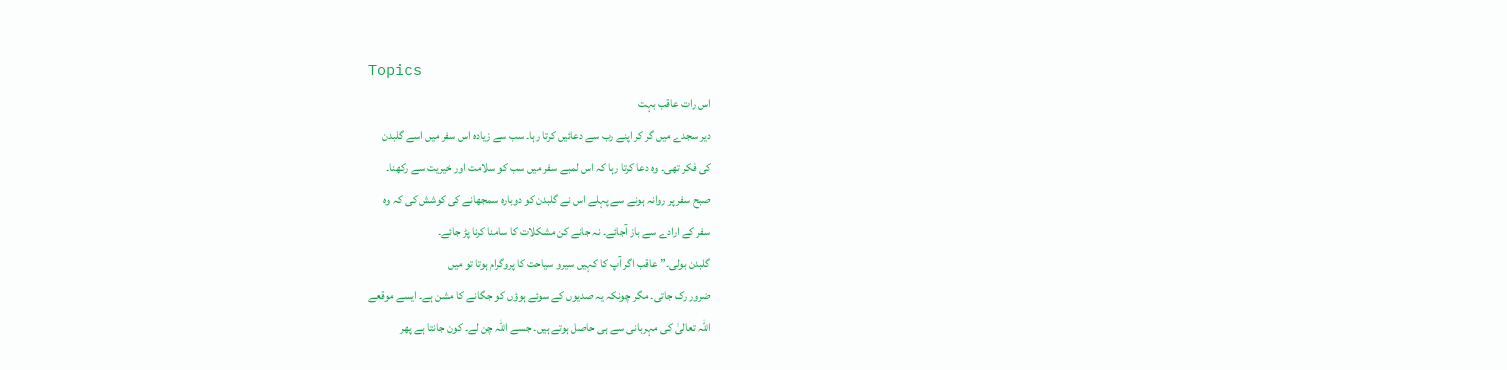Topics
اس رات عاقب بہت
دیر سجدے میں گر کر اپنے رب سے دعائیں کرتا رہا۔ سب سے زیادہ اس سفر میں اسے گلبدن
کی فکر تھی۔ وہ دعا کرتا رہا کہ اس لمبے سفر میں سب کو سلامت اور خیریت سے رکھنا۔
صبح سفر پر روانہ ہونے سے پہلے اس نے گلبدن کو دوبارہ سمجھانے کی کوشش کی کہ وہ
سفر کے ارادے سے باز آجائے۔ نہ جانے کن مشکلات کا سامنا کرنا پڑ جائے۔
گلبدن بولی۔” عاقب اگر آپ کا کہیں سیرو سیاحت کا پروگرام ہوتا تو میں
ضرور رک جاتی۔ مگر چونکہ یہ صدیوں کے سوئے ہوؤں کو جگانے کا مشن ہے۔ ایسے موقعے
اللہ تعالیٰ کی مہربانی سے ہی حاصل ہوتے ہیں۔ جسے اللہ چن لے۔ کون جانتا ہے پھر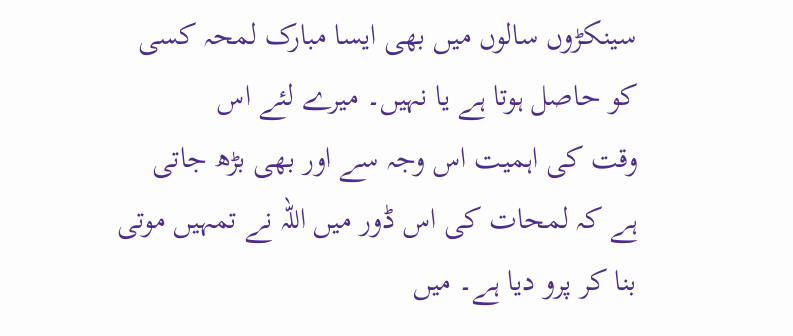سینکڑوں سالوں میں بھی ایسا مبارک لمحہ کسی کو حاصل ہوتا ہے یا نہیں۔ میرے لئے اس
وقت کی اہمیت اس وجہ سے اور بھی بڑھ جاتی
ہے کہ لمحات کی اس ڈور میں اللہ نے تمہیں موتی بنا کر پرو دیا ہے۔ میں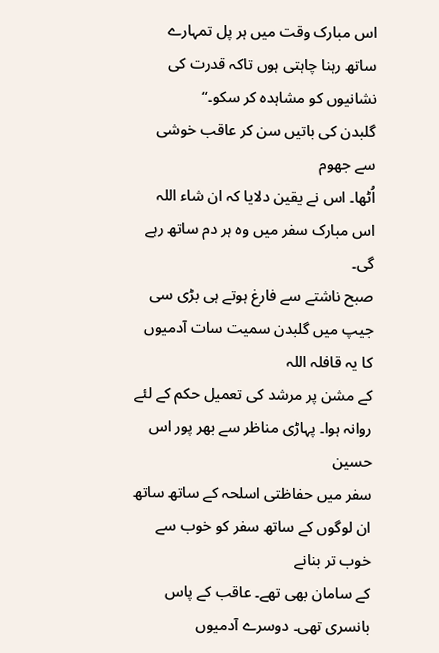اس مبارک وقت میں ہر پل تمہارے
ساتھ رہنا چاہتی ہوں تاکہ قدرت کی نشانیوں کو مشاہدہ کر سکو۔“
گلبدن کی باتیں سن کر عاقب خوشی سے جھوم
اُٹھا۔ اس نے یقین دلایا کہ ان شاء اللہ اس مبارک سفر میں وہ ہر دم ساتھ رہے گی۔
صبح ناشتے سے فارغ ہوتے ہی بڑی سی جیپ میں گلبدن سمیت سات آدمیوں کا یہ قافلہ اللہ
کے مشن پر مرشد کی تعمیل حکم کے لئے روانہ ہوا۔ پہاڑی مناظر سے بھر پور اس حسین
سفر میں حفاظتی اسلحہ کے ساتھ ساتھ ان لوگوں کے ساتھ سفر کو خوب سے خوب تر بنانے
کے سامان بھی تھے۔ عاقب کے پاس بانسری تھی۔ دوسرے آدمیوں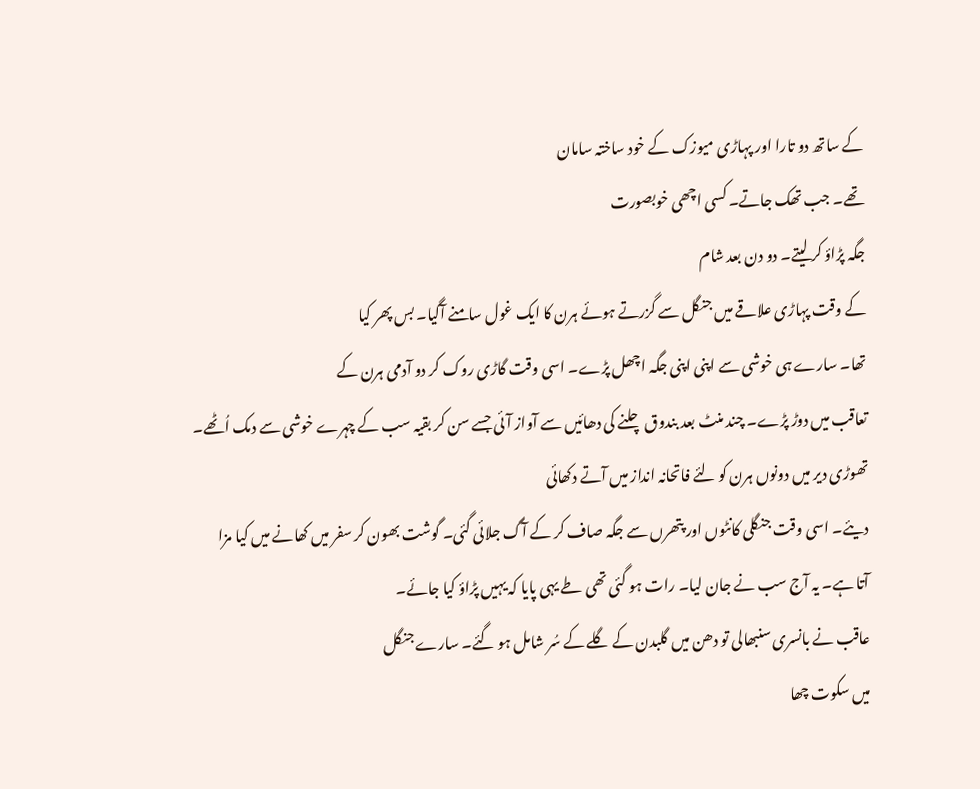کے ساتھ دو تارا اور پہاڑی میوزک کے خود ساختہ سامان
تھے۔ جب تھک جاتے۔ کسی اچھی خوبصورت
جگہ پڑاؤ کر لیتے۔ دو دن بعد شام
کے وقت پہاڑی علاقے میں جنگل سے گزرتے ہوئے ہرن کا ایک غول سامنے آگیا۔ بس پھر کیا
تھا۔ سارے ہی خوشی سے اپنی اپنی جگہ اچھل پڑے۔ اسی وقت گاڑی روک کر دو آدمی ہرن کے
تعاقب میں دوڑ پڑے۔ چند منٹ بعد بندوق چلنے کی دھائیں سے آواز آئی جسے سن کر بقیہ سب کے چہرے خوشی سے دمک اُٹھے۔
تھوڑی دیر میں دونوں ہرن کو لئے فاتحانہ انداز میں آتے دکھائی
دیئے۔ اسی وقت جنگلی کانٹوں اور پتھرں سے جگہ صاف کر کے آگ جلائی گئی۔ گوشت بھون کر سفر میں کھانے میں کیا مزا
آتا ہے۔ یہ آج سب نے جان لیا۔ رات ہو گئی تھی طے یہی پایا کہ یہیں پڑاؤ کیا جائے۔
عاقب نے بانسری سنبھالی تو دھن میں گلبدن کے گلے کے سُر شامل ہو گئے۔ سارے جنگل
میں سکوت چھا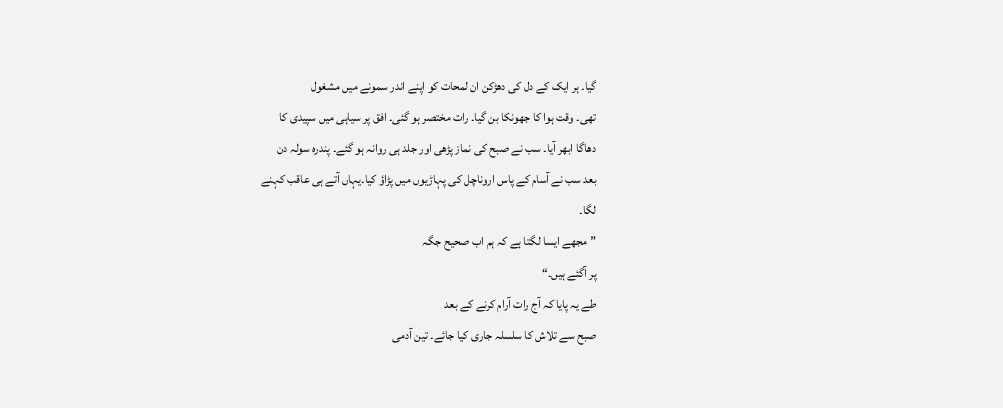گیا۔ ہر ایک کے دل کی دھڑکن ان لمحات کو اپنے اندر سمونے میں مشغول
تھی۔ وقت ہوا کا جھونکا بن گیا۔ رات مختصر ہو گئی۔ افق پر سیاہی میں سپیدی کا
دھاگا ابھر آیا۔ سب نے صبح کی نماز پڑھی اور جلد ہی روانہ ہو گئے۔ پندرہ سولہ دن
بعد سب نے آسام کے پاس اروناچل کی پہاڑیوں میں پڑاؤ کیا۔یہاں آتے ہی عاقب کہنے
لگا۔
”مجھے ایسا لگتا ہے کہ ہم اب صحیح جگہ
پر آگئے ہیں۔“
طے یہ پایا کہ آج رات آرام کرنے کے بعد
صبح سے تلاش کا سلسلہ جاری کیا جائے۔ تین آدمی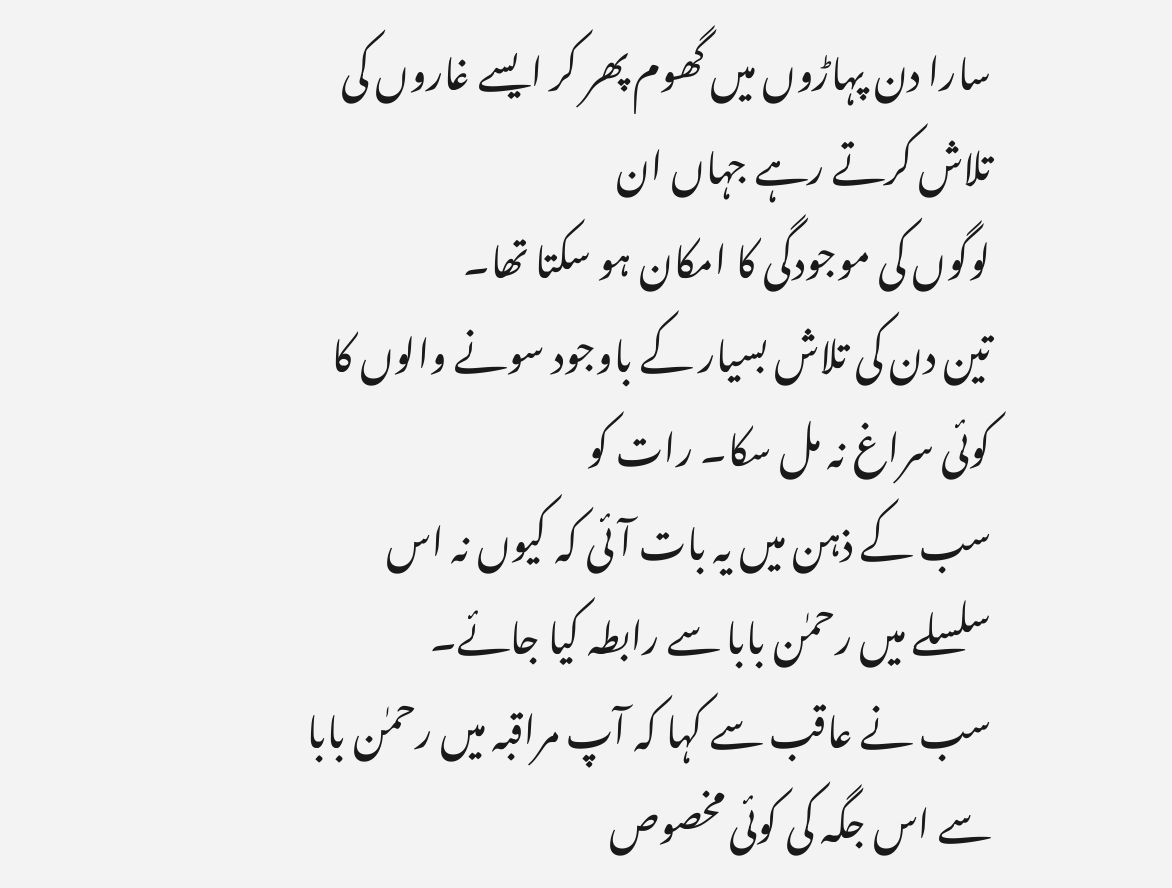سارا دن پہاڑوں میں گھوم پھر کر ایسے غاروں کی تلاش کرتے رہے جہاں ان
لوگوں کی موجودگی کا امکان ہو سکتا تھا۔
تین دن کی تلاش بسیار کے باوجود سونے والوں کا کوئی سراغ نہ مل سکا۔ رات کو
سب کے ذہن میں یہ بات آئی کہ کیوں نہ اس
سلسلے میں رحمٰن بابا سے رابطہ کیا جائے۔
سب نے عاقب سے کہا کہ آپ مراقبہ میں رحمٰن بابا سے اس جگہ کی کوئی مخصوص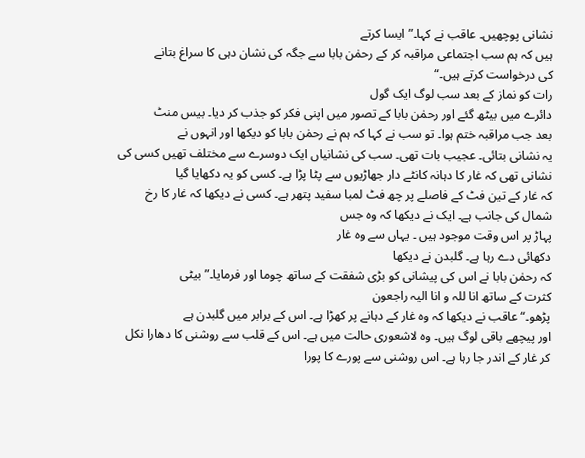نشانی پوچھیں۔ عاقب نے کہا۔” ایسا کرتے
ہیں کہ ہم سب اجتماعی مراقبہ کر کے رحمٰن بابا سے جگہ کی نشان دہی کا سراغ بتانے
کی درخواست کرتے ہیں۔“
رات کو نماز کے بعد سب لوگ ایک گول
دائرے میں بیٹھ گئے اور رحمٰن بابا کے تصور میں اپنی فکر کو جذب کر دیا۔ بیس منٹ
بعد جب مراقبہ ختم ہوا۔ تو سب نے کہا کہ ہم نے رحمٰن بابا کو دیکھا اور انہوں نے
یہ نشانی بتائی۔ عجیب بات تھی۔ سب کی نشانیاں ایک دوسرے سے مختلف تھیں کسی کی
نشانی تھی کہ غار کا دہانہ کانٹے دار جھاڑیوں سے پٹا پڑا ہے۔ کسی کو یہ دکھایا گیا
کہ غار کے تین فٹ کے فاصلے پر چھ فٹ لمبا سفید پتھر ہے۔ کسی نے دیکھا کہ غار کا رخ
شمال کی جانب ہے۔ ایک نے دیکھا کہ وہ جس
پہاڑ پر اس وقت موجود ہیں ۔ یہاں سے وہ غار
دکھائی دے رہا ہے۔ گلبدن نے دیکھا
کہ رحمٰن بابا نے اس کی پیشانی کو بڑی شفقت کے ساتھ چوما اور فرمایا۔” بیٹی
کثرت کے ساتھ انا للہ و انا الیہ راجعون
پڑھو۔“ عاقب نے دیکھا کہ وہ غار کے دہانے پر کھڑا ہے۔ اس کے برابر میں گلبدن ہے
اور پیچھے باقی لوگ ہیں۔ وہ لاشعوری حالت میں ہے۔ اس کے قلب سے روشنی کا دھارا نکل
کر غار کے اندر جا رہا ہے۔ اس روشنی سے پورے کا پورا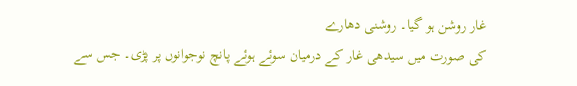غار روشن ہو گیا۔ روشنی دھارے
کی صورت میں سیدھی غار کے درمیان سوئے ہوئے پانچ نوجوانوں پر پڑی۔ جس سے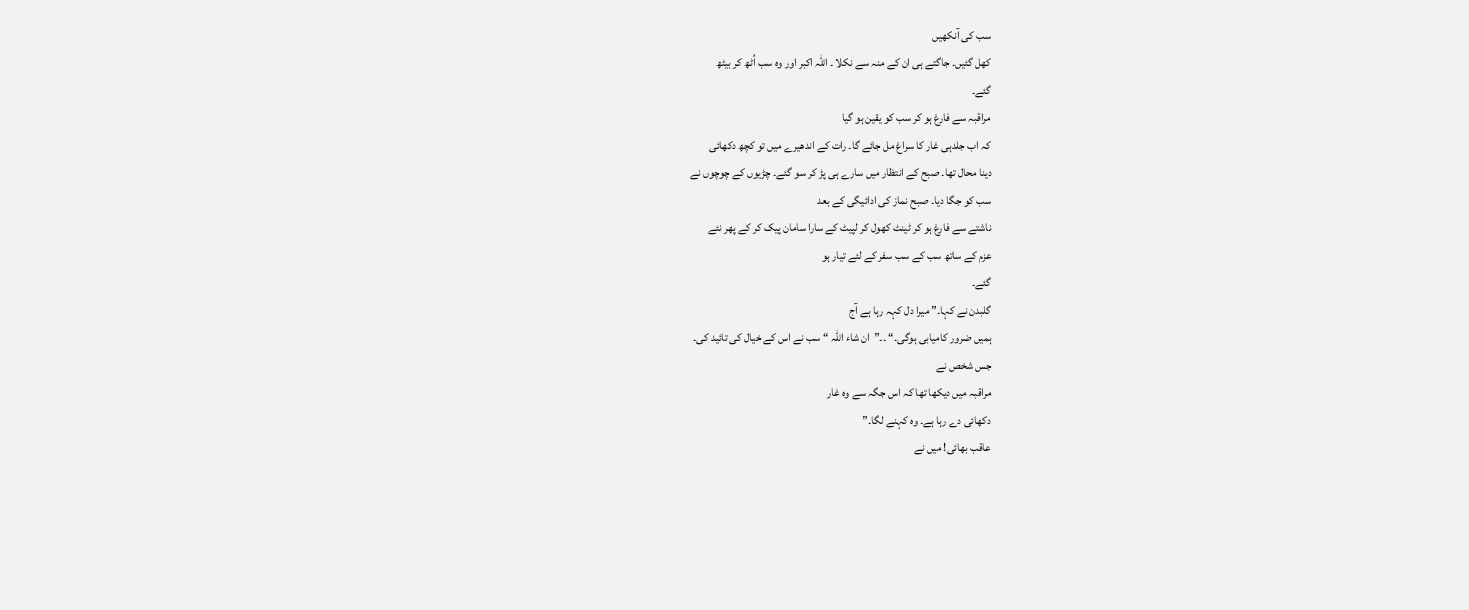سب کی آنکھیں
کھل گئیں۔ جاگتے ہی ان کے منہ سے نکلا ۔ اللہ اکبر اور وہ سب اُٹھ کر بیٹھ
گئے۔
مراقبہ سے فارغ ہو کر سب کو یقین ہو گیا
کہ اب جلدہی غار کا سراغ مل جائے گا۔ رات کے اندھیرے میں تو کچھ دکھائی
دینا محال تھا۔ صبح کے انتظار میں سارے ہی پڑ کر سو گئے۔ چڑیوں کے چوچوں نے
سب کو جگا دیا۔ صبح نماز کی ادائیگی کے بعد
ناشتے سے فارغ ہو کر ٹینٹ کھول کر لپیٹ کے سارا سامان پیک کر کے پھر نئے
عزم کے ساتھ سب کے سب سفر کے لئے تیار ہو
گئے۔
گلبدن نے کہا۔” میرا دل کہہ رہا ہے آج
ہمیں ضرور کامیابی ہوگی۔“ ۔۔”ان شاء اللہ “ سب نے اس کے خیال کی تائید کی۔
جس شخص نے
مراقبہ میں دیکھا تھا کہ اس جگہ سے وہ غار
دکھائی دے رہا ہے۔ وہ کہنے لگا۔”
عاقب بھائی! میں نے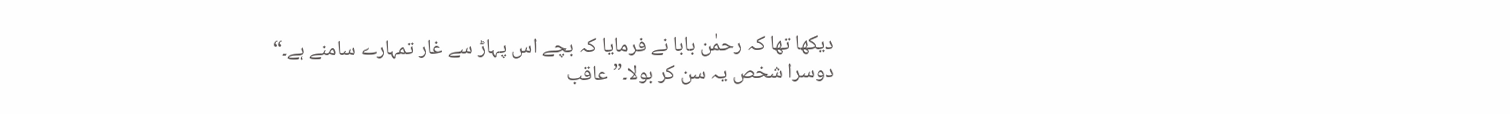دیکھا تھا کہ رحمٰن بابا نے فرمایا کہ بچے اس پہاڑ سے غار تمہارے سامنے ہے۔“
دوسرا شخص یہ سن کر بولا۔” عاقب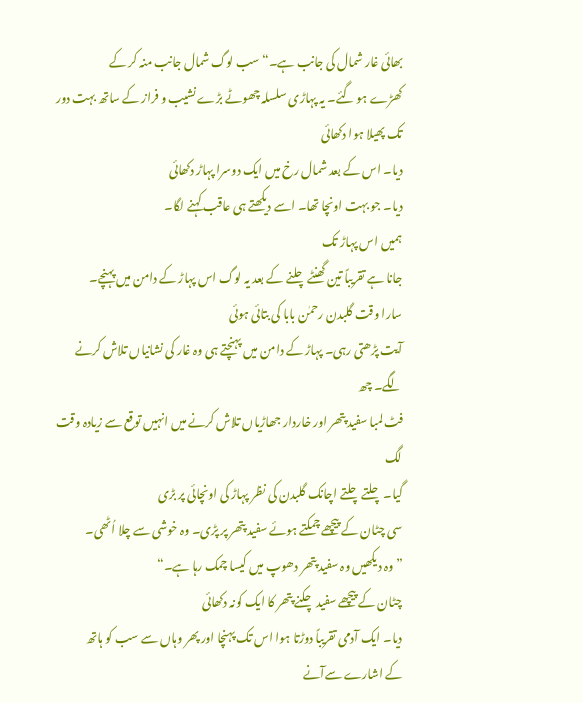بھائی غار شمال کی جانب ہے۔“ سب لوگ شمال جانب منہ کر کے
کھڑے ہو گئے۔ یہ پہاڑی سلسلہ چھوٹے بڑے نشیب و فراز کے ساتھ بہت دور تک پھیلا ہوا دکھائی
دیا۔ اس کے بعد شمال رخ میں ایک دوسرا پہاڑ دکھائی
دیا۔ جو بہت اونچا تھا۔ اسے دیکھتے ہی عاقب کہنے لگا۔
ہمیں اس پہاڑ تک
جانا ہے تقریباً تین گھنٹے چلنے کے بعد یہ لوگ اس پہاڑ کے دامن میں پہنچے۔
سارا وقت گلبدن رحمٰن بابا کی بتائی ہوئی
آیت پڑھتی رہی۔ پہاڑ کے دامن میں پہنچتے ہی وہ غار کی نشانیاں تلاش کرنے لگے۔ چھ
فٹ لمبا سفید پتھر اور خاردار جھاڑیاں تلاش کرنے میں انہیں توقع سے زیادہ وقت لگ
گیا۔ چلتے چلتے اچانک گلبدن کی نظر پہاڑ کی اونچائی پر بڑی
سی چٹان کے پیچھے چمکتے ہوئے سفید پتھر پر پڑی۔ وہ خوشی سے چلا اُٹھی۔
” وہ دیکھیں وہ سفید پتھر دھوپ میں کیسا چمک رہا ہے۔“
چٹان کے پیچھے سفید چکنے پتھر کا ایک کونہ دکھائی
دیا۔ ایک آدمی تقریباً دوڑتا ہوا اس تک پہنچا اور پھر وہاں سے سب کو ہاتھ
کے اشارے سےآنے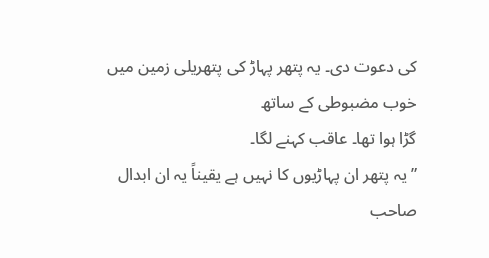کی دعوت دی۔ یہ پتھر پہاڑ کی پتھریلی زمین میں خوب مضبوطی کے ساتھ
گڑا ہوا تھا۔ عاقب کہنے لگا۔
” یہ پتھر ان پہاڑیوں کا نہیں ہے یقیناً یہ ان ابدال صاحب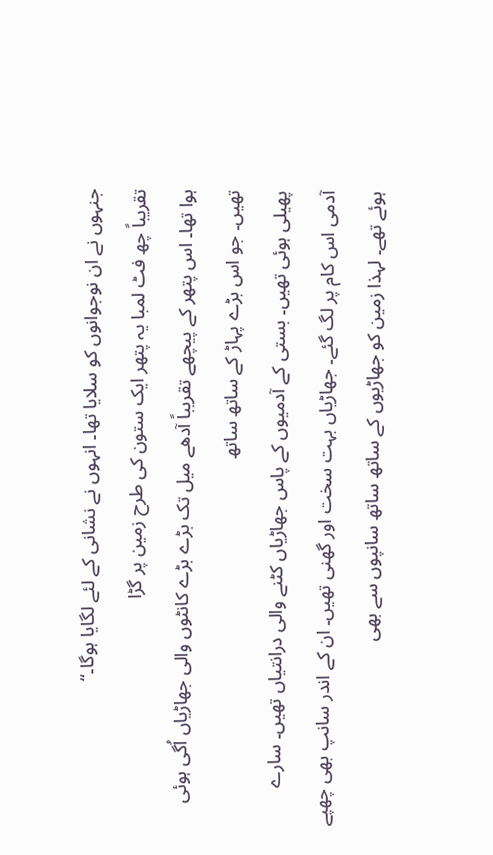جنہوں نے ان نوجوانوں کو سلایا تھا۔ انہوں نے نشانی کے لئے لگایا ہوگا۔“
تقریباً چھ فٹ لمبا یہ پتھر ایک ستون کی طرح زمین پر گڑا
ہوا تھا۔ اس پتھر کے پیچھے تقریباً آدھے میل تک بڑے بڑے کانٹوں والی جھاڑیاں اُگی ہوئی تھیں۔ جو اس بڑے پہاڑ کے ساتھ ساتھ
پھیلی ہوئی تھیں۔ بستی کے آدمیوں کے پاس جھاڑیاں کٹنے والی درانتیاں تھیں۔ سارے
آدمی اس کام پر لگ گئے۔ جھاڑیاں بہت سخت اور گھنی تھیں۔ ان کے اندر سانپ بھی چھپے
ہوئے تھے۔ لہذا زمین کو جھاڑیوں کے ساتھ ساتھ سانپوں سے بھی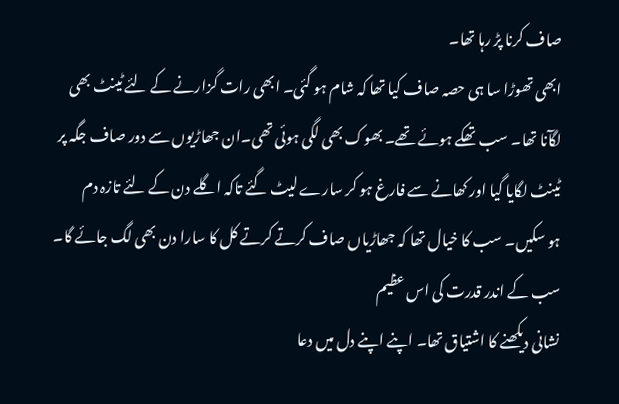صاف کرنا پڑ رہا تھا۔
ابھی تھوڑا سا ہی حصہ صاف کیا تھا کہ شام ہو گئی۔ ابھی رات گزارنے کے لئے ٹینٹ بھی
لگآنا تھا۔ سب تھکے ہوئے تھے۔ بھوک بھی لگی ہوئی تھی۔ان جھاڑیوں سے دور صاف جگہ پر
ٹینٹ لگایا گیا اور کھانے سے فارغ ہو کر سارے لیٹ گئے تاکہ اگلے دن کے لئے تازہ دم
ہو سکیں۔ سب کا خیال تھا کہ جھاڑیاں صاف کرتے کرتے کل کا سارا دن بھی لگ جائے گا۔ سب کے اندر قدرت کی اس عظیم
نشانی دیکھنے کا اشتیاق تھا۔ اپنے اپنے دل میں دعا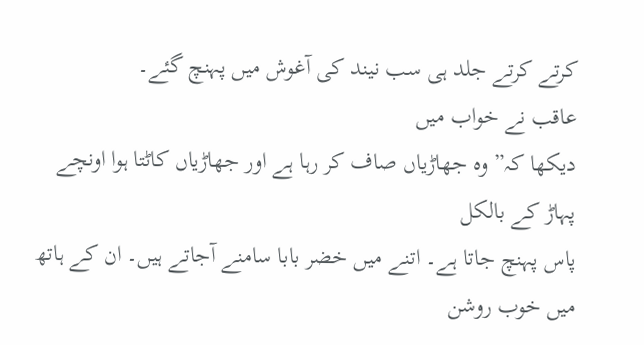کرتے کرتے جلد ہی سب نیند کی آغوش میں پہنچ گئے۔
عاقب نے خواب میں
دیکھا کہ” وہ جھاڑیاں صاف کر رہا ہے اور جھاڑیاں کاٹتا ہوا اونچے پہاڑ کے بالکل
پاس پہنچ جاتا ہے۔ اتنے میں خضر بابا سامنے آجاتے ہیں۔ ان کے ہاتھ میں خوب روشن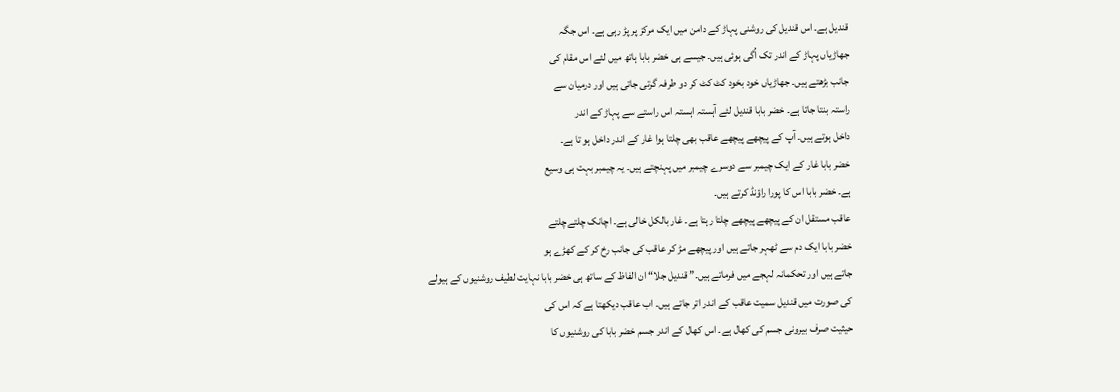قندیل ہے۔ اس قندیل کی روشنی پہاڑ کے دامن میں ایک مرکز پر پڑ رہی ہے۔ اس جگہ
جھاڑیاں پہاڑ کے اندر تک اُگی ہوئی ہیں۔ جیسے ہی خضر بابا ہاتھ میں لئے اس مقام کی
جانب بڑھتے ہیں۔ جھاڑیاں خود بخود کٹ کٹ کر دو طرفہ گرتی جاتی ہیں اور درمیان سے
راستہ بنتا جاتا ہے۔ خضر بابا قندیل لئے آہستہ اہستہ اس راستے سے پہاڑ کے اندر
داخل ہوتے ہیں۔ آپ کے پیچھے پیچھے عاقب بھی چلتا ہوا غار کے اندر داخل ہو تا ہے۔
خضر بابا غار کے ایک چیمبر سے دوسرے چیمبر میں پہنچتے ہیں۔ یہ چیمبر بہت ہی وسیع
ہے۔ خضر بابا اس کا پورا راؤنڈ کرتے ہیں۔
عاقب مستقل ان کے پیچھے پیچھے چلتا رہتا ہے۔ غار بالکل خالی ہے۔ اچانک چلتےچلتے
خضر بابا ایک دم سے ٹھہر جاتے ہیں اور پیچھے مڑ کر عاقب کی جانب رخ کر کے کھڑے ہو
جاتے ہیں اور تحکمانہ لہجے میں فرماتے ہیں۔” قندیل جلا“ ان الفاظ کے ساتھ ہی خضر بابا نہایت لطیف روشنیوں کے ہیولے
کی صورت میں قندیل سمیت عاقب کے اندر اتر جاتے ہیں۔ اب عاقب دیکھتا ہے کہ اس کی
حیثیت صرف بیرونی جسم کی کھال ہے۔ اس کھال کے اندر جسم خضر بابا کی روشنیوں کا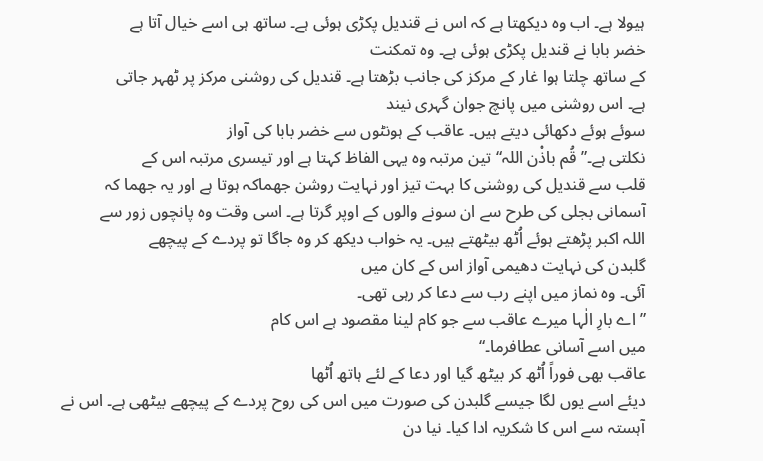ہیولا ہے۔ اب وہ دیکھتا ہے کہ اس نے قندیل پکڑی ہوئی ہے۔ ساتھ ہی اسے خیال آتا ہے
خضر بابا نے قندیل پکڑی ہوئی ہے۔ وہ تمکنت
کے ساتھ چلتا ہوا غار کے مرکز کی جانب بڑھتا ہے۔ قندیل کی روشنی مرکز پر ٹھہر جاتی
ہے۔ اس روشنی میں پانچ جوان گہری نیند
سوئے ہوئے دکھائی دیتے ہیں۔ عاقب کے ہونٹوں سے خضر بابا کی آواز
نکلتی ہے۔” قُم باذْن اللہ“ تین مرتبہ وہ یہی الفاظ کہتا ہے اور تیسری مرتبہ اس کے
قلب سے قندیل کی روشنی کا بہت تیز اور نہایت روشن جھماکہ ہوتا ہے اور یہ جھما کہ
آسمانی بجلی کی طرح سے ان سونے والوں کے اوپر گرتا ہے۔ اسی وقت وہ پانچوں زور سے
اللہ اکبر پڑھتے ہوئے اُٹھ بیٹھتے ہیں۔ یہ خواب دیکھ کر وہ جاگا تو پردے کے پیچھے
گلبدن کی نہایت دھیمی آواز اس کے کان میں
آئی۔ وہ نماز میں اپنے رب سے دعا کر رہی تھی۔
” اے بارِ الٰہا میرے عاقب سے جو کام لینا مقصود ہے اس کام
میں اسے آسانی عطافرما۔“
عاقب بھی فوراً اُٹھ کر بیٹھ گیا اور دعا کے لئے ہاتھ اُٹھا
دیئے اسے یوں لگا جیسے گلبدن کی صورت میں اس کی روح پردے کے پیچھے بیٹھی ہے۔ اس نے
آہستہ سے اس کا شکریہ ادا کیا۔ نیا دن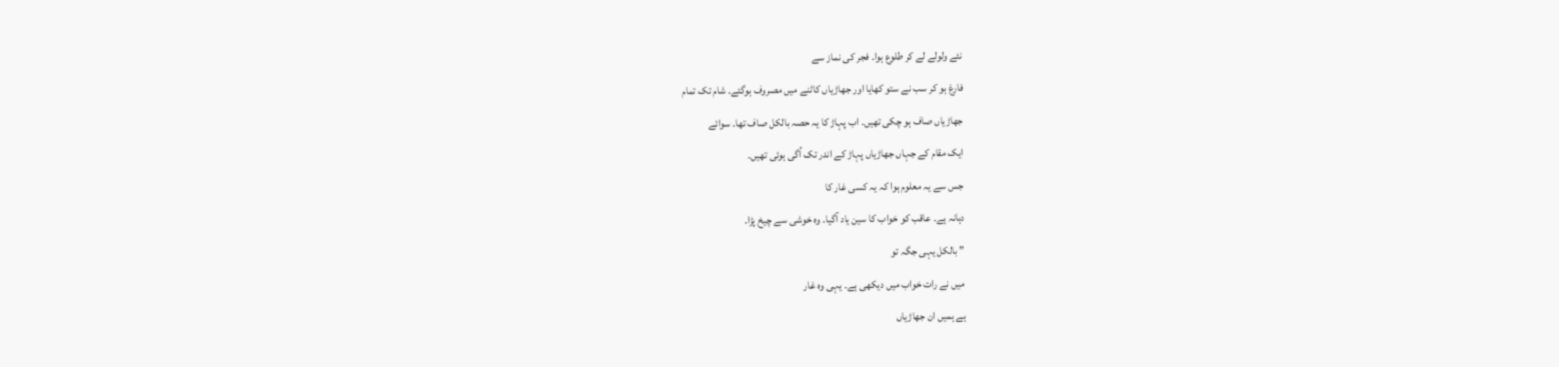نئے ولولے لے کر طلوع ہوا۔ فجر کی نماز سے
فارغ ہو کر سب نے ستو کھایا اور جھاڑیاں کاٹنے میں مصروف ہوگئے۔ شام تک تمام
جھاڑیاں صاف ہو چکی تھیں۔ اب پہاڑ کا یہ حصہ بالکل صاف تھا۔ سوائے
ایک مقام کے جہاں جھاڑیاں پہاڑ کے اندر تک اُگی ہوئی تھیں۔
جس سے یہ معلوم ہوا کہ یہ کسی غار کا
دہانہ ہے۔ عاقب کو خواب کا سین یاد آگیا۔ وہ خوشی سے چیخ پڑا۔
” بالکل یہی جگہ تو
میں نے رات خواب میں دیکھی ہے۔ یہی وہ غار
ہے ہمیں ان جھاڑیاں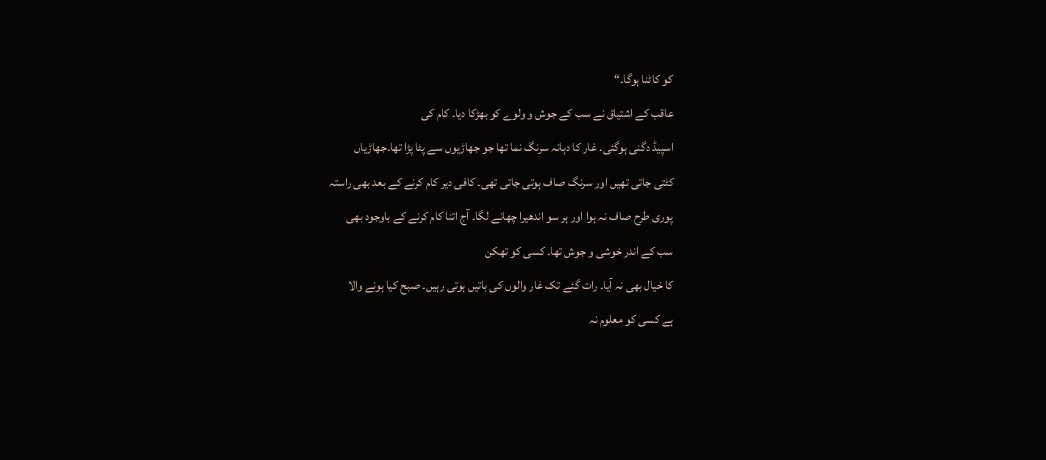کو کاٹنا ہوگا۔“
عاقب کے اشتیاق نے سب کے جوش و ولوے کو بھڑکا دیا۔ کام کی
اسپیڈ دگنی ہوگئی۔ غار کا دہانہ سرنگ نما تھا جو جھاڑیوں سے پٹا پڑا تھا۔جھاڑیاں
کٹتی جاتی تھیں اور سرنگ صاف ہوتی جاتی تھی۔ کافی دیر کام کرنے کے بعد بھی راستہ
پوری طرح صاف نہ ہوا اور ہر سو اندھیرا چھانے لگا۔ آج اتنا کام کرنے کے باوجود بھی
سب کے اندر خوشی و جوش تھا۔ کسی کو تھکن
کا خیال بھی نہ آیا۔ رات گئے تک غار والوں کی باتیں ہوتی رہیں۔ صبح کیا ہونے والا
ہے کسی کو معلوم نہ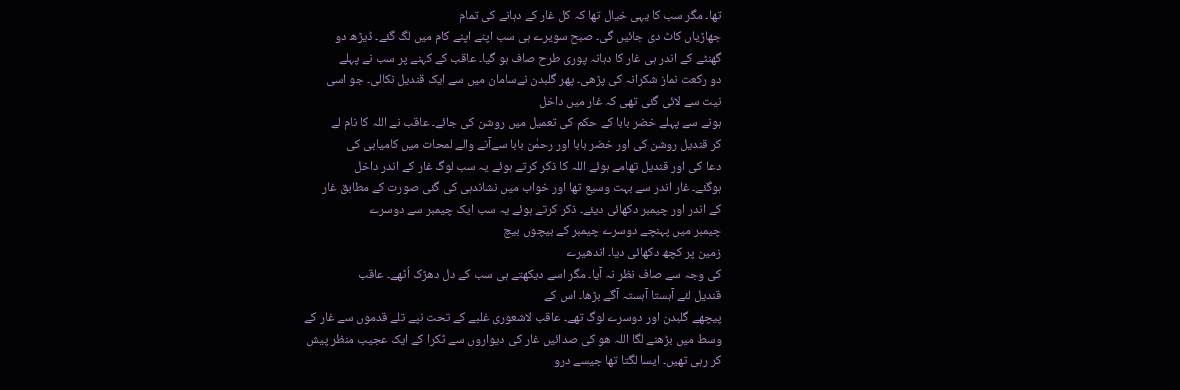تھا۔ مگر سب کا یہی خیال تھا کہ کل غار کے دہانے کی تمام
جھاڑیاں کاٹ دی جائیں گی۔ صبح سویرے ہی سب اپنے اپنے کام میں لگ گئے۔ ڈیڑھ دو
گھنٹے کے اندر ہی غار کا دہانہ پوری طرح صاف ہو گیا۔ عاقب کے کہنے پر سب نے پہلے
دو رکعت نماز شکرانہ کی پڑھی۔ پھر گلبدن نےسامان میں سے ایک قندیل نکالی۔ جو اسی
نیت سے لائی گئی تھی کہ غار میں داخل
ہونے سے پہلے خضر بابا کے حکم کی تعمیل میں روشن کی جائے۔ عاقب نے اللہ کا نام لے
کر قندیل روشن کی اور خضر بابا اور رحمٰن بابا سےآنے والے لمحات میں کامیابی کی
دعا کی اور قندیل تھامے ہوئے اللہ کا ذکر کرتے ہوئے یہ سب لوگ غار کے اندر داخل
ہوگئے۔ غار اندر سے بہت وسیع تھا اور خواب میں نشاندہی کی گئی صورت کے مطابق غار
کے اندر اور چیمبر دکھائی دیئے۔ ذکر کرتے ہوئے یہ سب ایک چیمبر سے دوسرے
چیمبر میں پہنچے دوسرے چیمبر کے بیچوں بیچ
زمین پر کچھ دکھائی دیا۔ اندھیرے
کی وجہ سے صاف نظر نہ آیا۔ مگر اسے دیکھتے ہی سب کے دل دھڑک اُٹھے۔ عاقب
قندیل لئے آہستا آہستہ آگے بڑھا۔ اس کے
پیچھے گلبدن اور دوسرے لوگ تھے۔ عاقب لاشعوری غلبے کے تحت نپے تلے قدموں سے غار کے
وسط میں بڑھنے لگا اللہ ھو کی صدائیں غار کی دیواروں سے ٹکرا کے ایک عجیب منظر پیش
کر رہی تھیں۔ ایسا لگتا تھا جیسے درو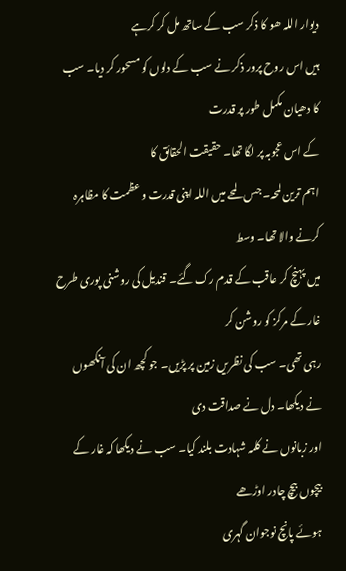دیوار اللہ ھو کا ذکر سب کے ساتھ مل کر کرہے
ہیں اس روح پرور ذکر نے سب کے دلوں کو مسحور کر دیا۔ سب کا دھیان مکمل طور پر قدرت
کے اس عجوبہ پر لگا تھا۔ حقیقت الحقائق کا
اہم ترین لمحہ۔ جس لمحے میں اللہ اپنی قدرت و عظمت کا مظاہرہ کرنے والا تھا۔ وسط
میں پہنچ کر عاقب کے قدم رک گئے۔ قندیل کی روشنی پوری طرح غار کے مرکز کو روشن کر
رہی تھی۔ سب کی نظریں زمین پر پڑیں۔ جو کچھ ان کی آنکھوں نے دیکھا۔ دل نے صداقت دی
اور زبانوں نے کلمہ شہادت بلند کیا۔ سب نے دیکھا کہ غار کے بیچوں بیچ چادر اوڑھے
ہوئے پانچ نوجوان گہری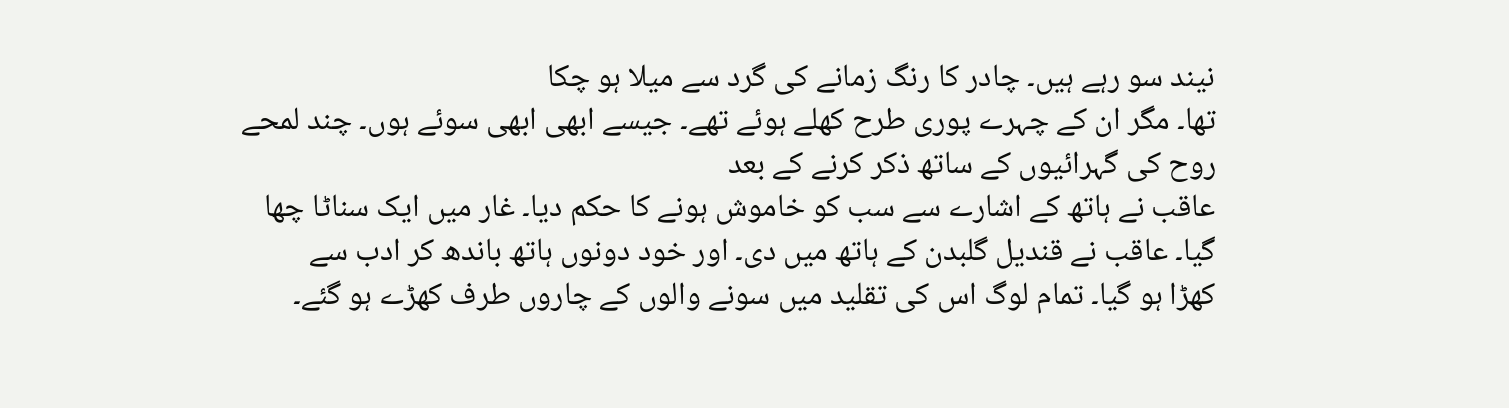نیند سو رہے ہیں۔ چادر کا رنگ زمانے کی گرد سے میلا ہو چکا
تھا۔ مگر ان کے چہرے پوری طرح کھلے ہوئے تھے۔ جیسے ابھی ابھی سوئے ہوں۔ چند لمحے
روح کی گہرائیوں کے ساتھ ذکر کرنے کے بعد
عاقب نے ہاتھ کے اشارے سے سب کو خاموش ہونے کا حکم دیا۔ غار میں ایک سناٹا چھا
گیا۔ عاقب نے قندیل گلبدن کے ہاتھ میں دی۔ اور خود دونوں ہاتھ باندھ کر ادب سے
کھڑا ہو گیا۔ تمام لوگ اس کی تقلید میں سونے والوں کے چاروں طرف کھڑے ہو گئے۔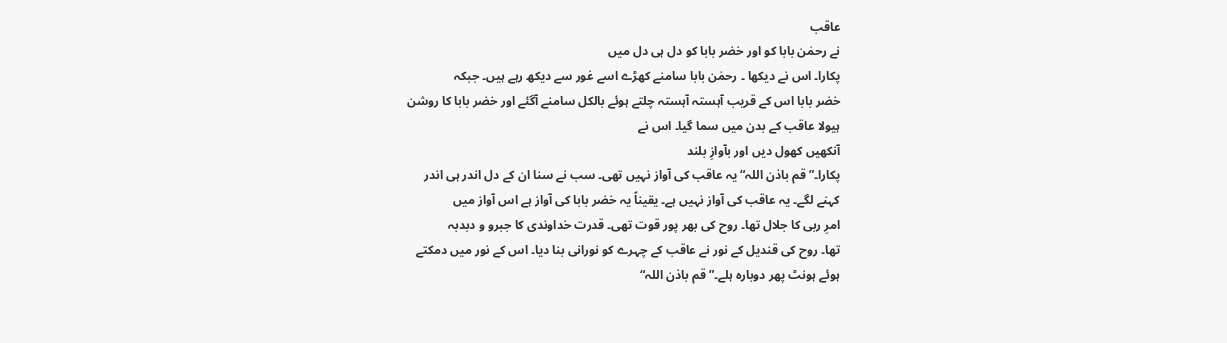عاقب
نے رحمٰن بابا کو اور خضر بابا کو دل ہی دل میں
پکارا۔ اس نے دیکھا ۔ رحمٰن بابا سامنے کھڑے اسے غور سے دیکھ رہے ہیں۔ جبکہ
خضر بابا اس کے قریب آہستہ آہستہ چلتے ہوئے بالکل سامنے آگئے اور خضر بابا کا روشن
ہیولا عاقب کے بدن میں سما گیا۔ اس نے
آنکھیں کھول دیں اور بآوازِ بلند
پکارا۔” قم باذن اللہ“ یہ عاقب کی آواز نہیں تھی۔ سب نے سنا ان کے دل اندر ہی اندر
کہنے لگے۔ یہ عاقب کی آواز نہیں ہے۔ یقیناً یہ خضر بابا کی آواز ہے اس آواز میں
امرِ ربی کا جلال تھا۔ روح کی بھر پور قوت تھی۔ قدرت خداوندی کا جبرو و دبدبہ
تھا۔ روح کی قندیل کے نور نے عاقب کے چہرے کو نورانی بنا دیا۔ اس کے نور میں دمکتے
ہوئے ہونٹ پھر دوبارہ ہلے۔” قم باذن اللہ“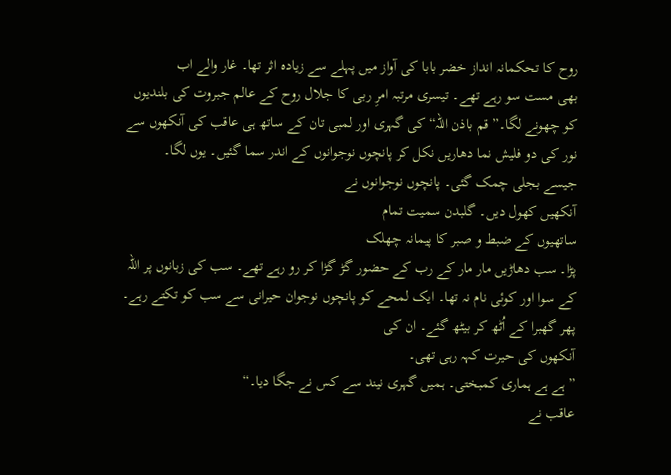روح کا تحکمانہ انداز خضر بابا کی آواز میں پہلے سے زیادہ اثر تھا۔ غار والے اب
بھی مست سو رہے تھے۔ تیسری مرتبہ امرِ ربی کا جلال روح کے عالم جبروت کی بلندیوں
کو چھونے لگا۔” قم باذن اللہ“ کی گہری اور لمبی تان کے ساتھ ہی عاقب کی آنکھوں سے
نور کی دو فلیش نما دھاریں نکل کر پانچوں نوجوانوں کے اندر سما گئیں۔ یوں لگا۔
جیسے بجلی چمک گئی۔ پانچوں نوجوانوں نے
آنکھیں کھول دیں۔ گلبدن سمیت تمام
ساتھیوں کے ضبط و صبر کا پیمانہ چھلک
پڑا۔ سب دھاڑیں مار مار کے رب کے حضور گڑ گڑا کر رو رہے تھے۔ سب کی زبانوں پر اللہ
کے سوا اور کوئی نام نہ تھا۔ ایک لمحے کو پانچوں نوجوان حیرانی سے سب کو تکتے رہے۔
پھر گھبرا کے اُٹھ کر بیٹھ گئے۔ ان کی
آنکھوں کی حیرت کہہ رہی تھی۔
” ہے ہے ہماری کمبختی۔ ہمیں گہری نیند سے کس نے جگا دیا۔“
عاقب نے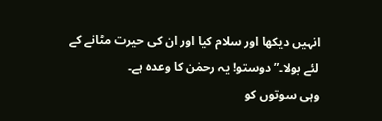انہیں دیکھا اور سلام کیا اور ان کی حیرت مٹانے کے
لئے بولا۔” دوستو! یہ رحمٰن کا وعدہ ہے۔
وہی سوتوں کو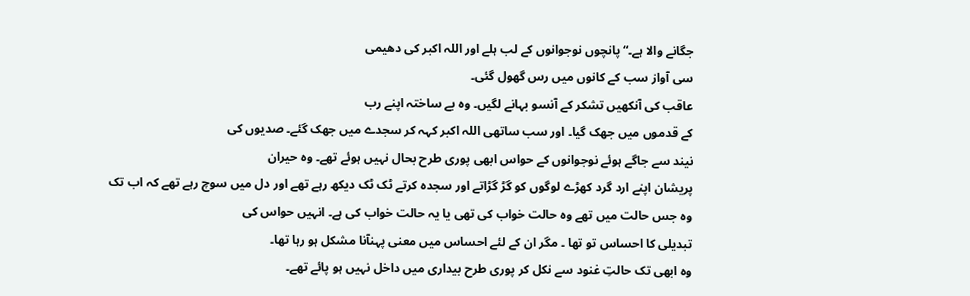جگانے والا ہے۔“ پانچوں نوجوانوں کے لب ہلے اور اللہ اکبر کی دھیمی
سی آواز سب کے کانوں میں رس گھول گئی۔
عاقب کی آنکھیں تشکر کے آنسو بہانے لگیں۔ وہ بے ساختہ اپنے رب
کے قدموں میں جھک گیا۔ اور سب ساتھی اللہ اکبر کہہ کر سجدے میں جھک گئے۔ صدیوں کی
نیند سے جاگے ہوئے نوجوانوں کے حواس ابھی پوری طرح بحال نہیں ہوئے تھے۔ وہ حیران
پریشان اپنے ارد گرد کھڑے لوگوں کو گڑ گڑاتے اور سجدہ کرتے ٹک ٹک دیکھ رہے تھے اور دل میں سوچ رہے تھے کہ اب تک
وہ جس حالت میں تھے وہ حالت خواب کی تھی یا یہ حالت خواب کی ہے۔ انہیں حواس کی
تبدیلی کا احساس تو تھا ۔ مگر ان کے لئے احساس میں معنی پہنآنا مشکل ہو رہا تھا۔
وہ ابھی تک حالتِ غنود سے نکل کر پوری طرح بیداری میں داخل نہیں ہو پائے تھے۔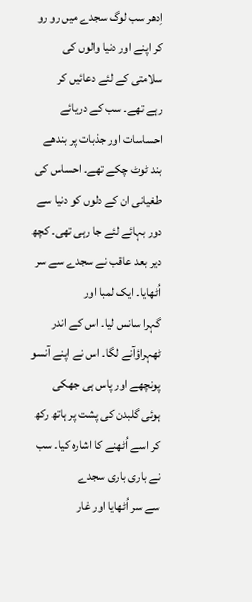اِدھر سب لوگ سجدے میں رو رو کر اپنے اور دنیا والوں کی سلامتی کے لئے دعائیں کر
رہے تھے۔ سب کے دریائے احساسات اور جذبات پر بندھے بند ٹوٹ چکے تھے۔ احساس کی
طغیانی ان کے دلوں کو دنیا سے دور بہائے لئے جا رہی تھی۔ کچھ دیر بعد عاقب نے سجدے سے سر اُٹھایا۔ ایک لمبا اور
گہرا سانس لیا۔ اس کے اندر ٹھہراؤآنے لگا۔ اس نے اپنے آنسو پونچھے اور پاس ہی جھکی
ہوئی گلبدن کی پشت پر ہاتھ رکھ کر اسے اُٹھنے کا اشارہ کیا۔ سب نے باری باری سجدے
سے سر اُٹھایا اور غار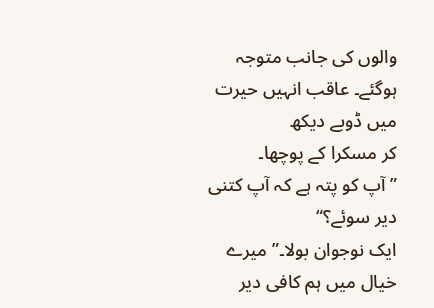والوں کی جانب متوجہ ہوگئے۔ عاقب انہیں حیرت میں ڈوبے دیکھ
کر مسکرا کے پوچھا۔
” آپ کو پتہ ہے کہ آپ کتنی دیر سوئے؟“
ایک نوجوان بولا۔” میرے خیال میں ہم کافی دیر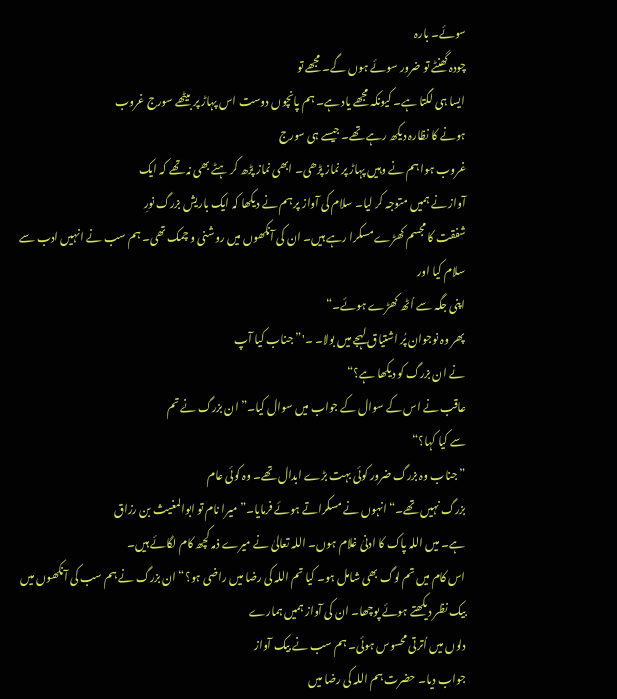سوئے۔ بارہ
چودہ گھنٹے تو ضرور سوئے ہوں گے۔ مجھے تو
ایسا ہی لگتا ہے۔ کیونکہ مجھے یاد ہے۔ ہم پانچوں دوست اس پہاڑ پر بیٹھے سورج غروب
ہونے کا نظارہ دیکھ رہے تھے۔ جیسے ہی سورج
غروب ہوا ہم نے وہیں پہاڑ پر نماز پڑھی۔ ابھی نماز پڑھ کر ہٹے بھی نہ تھے کہ ایک
آواز نے ہمیں متوجہ کر لیا۔ سلام کی آواز پر ہم نے دیکھا کہ ایک باریش بزرگ نورِ
شفقت کا مجسم کھڑے مسکرا رہے ہیں۔ ان کی آنکھوں میں روشنی و چمک تھی۔ ہم سب نے انہیں ادب سے سلام کیا اور
اپنی جگہ سے اُٹھ کھڑے ہوئے۔“
پھر وہ نوجوان پُر اشتیاق لہجے میں بولا۔ ۔'” جناب کیا آپ
نے ان بزرگ کو دیکھا ہے؟“
عاقب نے اس کے سوال کے جواب میں سوال کیا۔” ان بزرگ نے تم
سے کیا کہا؟“
” جناب وہ بزرگ ضرور کوئی بہت بڑے ابدال تھے۔ وہ کوئی عام
بزرگ نہیں تھے۔“ انہوں نے مسکراتے ہوئے فرمایا۔” میرا نام تو ابوالمغیث بن رزاق
ہے۔ میں اللہ پاک کا ادنیٰ غلام ہوں۔ اللہ تعالیٰ نے میرے ذمہ کچھ کام لگائے ہیں۔
اس کام میں تم لوگ بھی شامل ہو۔ کیا تم اللہ کی رضا میں راضی ہو؟“ ان بزرگ نے ہم سب کی آنکھوں میں بیک نظر دیکھتے ہوئے پوچھا۔ ان کی آواز ہمیں ہمارے
دلوں میں اُترتی محسوس ہوئی۔ ہم سب نے بیک آواز
جواب دیا۔ حضرت ہم اللہ کی رضا میں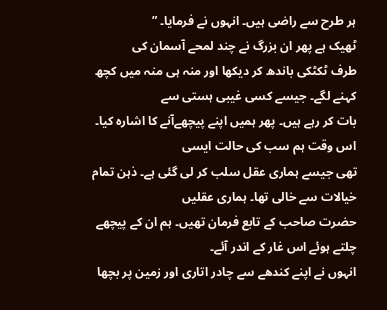ہر طرح سے راضی ہیں۔ انہوں نے فرمایا۔ ”
ٹھیک ہے پھر ان بزرگ نے چند لمحے آسمان کی
طرف ٹکٹکی باندھ کر دیکھا اور منہ ہی منہ میں کچھ کہنے لگے۔ جیسے کسی غیبی ہستی سے
بات کر رہے ہیں۔ پھر ہمیں اپنے پیچھےآنے کا اشارہ کیا۔ اس وقت ہم سب کی حالت ایسی
تھی جیسے ہماری عقل سلب کر لی گئی ہے۔ ذہن تمام خیالات سے خالی تھا۔ ہماری عقلیں
حضرت صاحب کے تابع فرمان تھیں۔ ہم ان کے پیچھے چلتے ہوئے اس غار کے اندر آئے۔
انہوں نے اپنے کندھے سے چادر اتاری اور زمین پر بچھا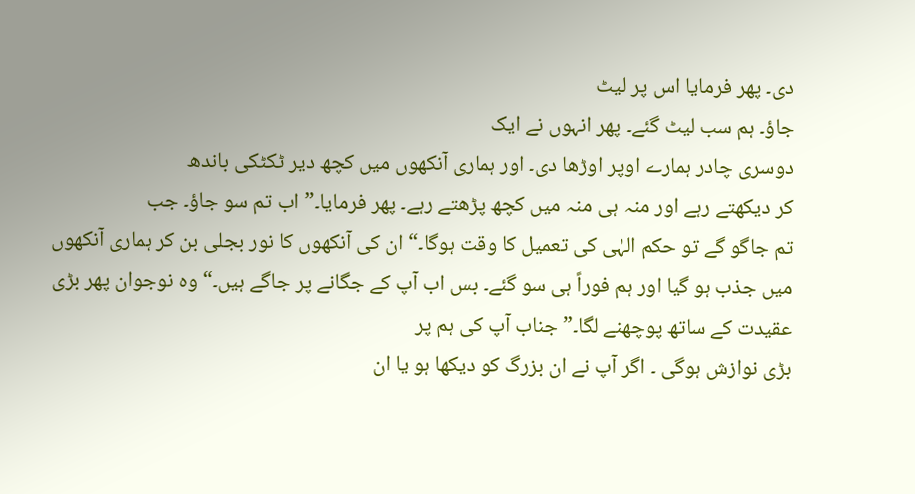دی۔ پھر فرمایا اس پر لیٹ
جاؤ۔ ہم سب لیٹ گئے۔ پھر انہوں نے ایک
دوسری چادر ہمارے اوپر اوڑھا دی۔ اور ہماری آنکھوں میں کچھ دیر ٹکٹکی باندھ
کر دیکھتے رہے اور منہ ہی منہ میں کچھ پڑھتے رہے۔ پھر فرمایا۔” اب تم سو جاؤ۔ جب
تم جاگو گے تو حکم الہٰی کی تعمیل کا وقت ہوگا۔“ ان کی آنکھوں کا نور بجلی بن کر ہماری آنکھوں میں جذب ہو گیا اور ہم فوراً ہی سو گئے۔ بس اب آپ کے جگانے پر جاگے ہیں۔“ وہ نوجوان پھر بڑی عقیدت کے ساتھ پوچھنے لگا۔”جناب آپ کی ہم پر
بڑی نوازش ہوگی ۔ اگر آپ نے ان بزرگ کو دیکھا ہو یا ان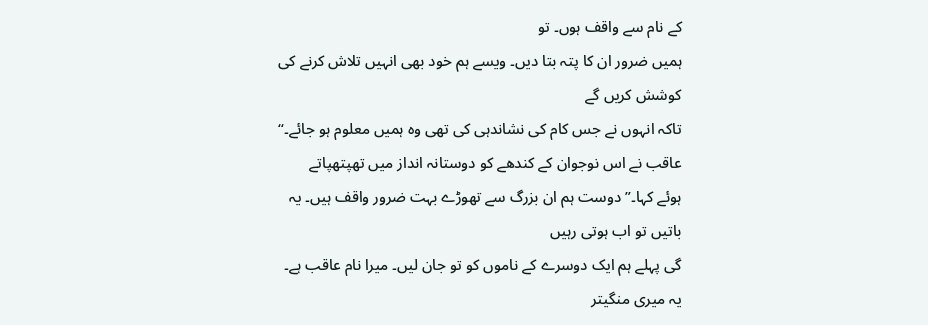کے نام سے واقف ہوں۔ تو
ہمیں ضرور ان کا پتہ بتا دیں۔ ویسے ہم خود بھی انہیں تلاش کرنے کی کوشش کریں گے
تاکہ انہوں نے جس کام کی نشاندہی کی تھی وہ ہمیں معلوم ہو جائے۔“
عاقب نے اس نوجوان کے کندھے کو دوستانہ انداز میں تھپتھپاتے
ہوئے کہا۔” دوست ہم ان بزرگ سے تھوڑے بہت ضرور واقف ہیں۔ یہ باتیں تو اب ہوتی رہیں
گی پہلے ہم ایک دوسرے کے ناموں کو تو جان لیں۔ میرا نام عاقب ہے۔ یہ میری منگیتر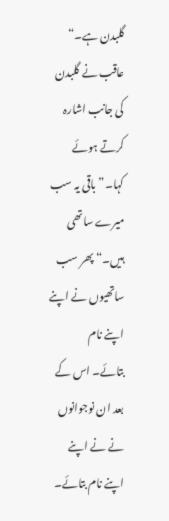گلبدن ہے۔“ عاقب نے گلبدن کی جانب اشارہ کرتے ہوئے کہا۔” باقی یہ سب میرے ساتھی
ہیں۔“ پھر سب ساتھیوں نے اپنے اپنے نام
بتائے۔ اس کے بعد ان نوجوانوں نے نے اپنے
اپنے نام بتائے۔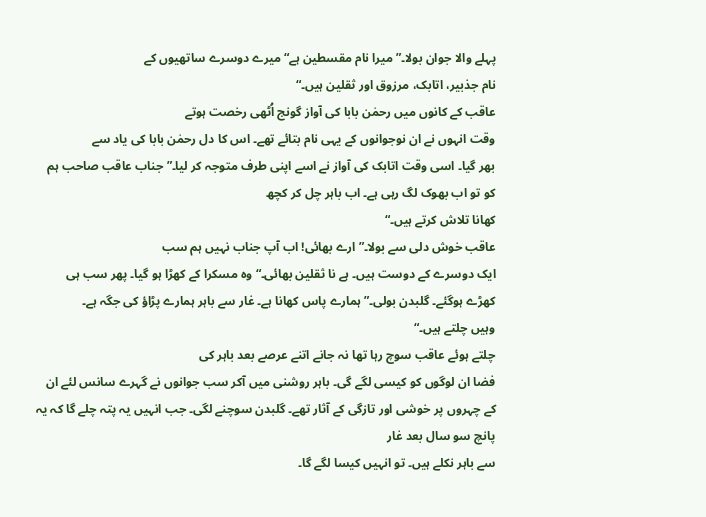پہلے والا جوان بولا۔” میرا نام مقسطین ہے“ میرے دوسرے ساتھیوں کے
نام جذبیر، اتابک، مرزوق اور ثقلین ہیں۔“
عاقب کے کانوں میں رحمٰن بابا کی آواز گونج اُٹھی رخصت ہوتے
وقت انہوں نے ان نوجوانوں کے یہی نام بتائے تھے۔ اس کا دل رحمٰن بابا کی یاد سے
بھر گیا۔ اسی وقت اتابک کی آواز نے اسے اپنی طرف متوجہ کر لیا۔” جناب عاقب صاحب ہم
کو تو اب بھوک لگ رہی ہے۔ اب باہر چل کر کچھ
کھانا تلاش کرتے ہیں۔“
عاقب خوش دلی سے بولا۔” ارے بھائی! اب آپ جناب نہیں ہم سب
ایک دوسرے کے دوست ہیں۔ ہے نا ثقلین بھائی۔“ وہ مسکرا کے کھڑا ہو گیا۔ پھر سب ہی
کھڑے ہوگئے۔ گلبدن بولی۔” ہمارے پاس کھانا ہے۔ غار سے باہر ہمارے پڑاؤ کی جگہ ہے۔
وہیں چلتے ہیں۔“
چلتے ہوئے عاقب سوچ رہا تھا نہ جانے اتنے عرصے بعد باہر کی
فضا ان لوگوں کو کیسی لگے گی۔ باہر روشنی میں آکر سب جوانوں نے گہرے سانس لئے ان
کے چہروں پر خوشی اور تازگی کے آثار تھے۔ گلبدن سوچنے لگی۔ جب انہیں یہ پتہ چلے گا کہ یہ پانچ سو سال بعد غار
سے باہر نکلے ہیں۔ تو انہیں کیسا لگے گا۔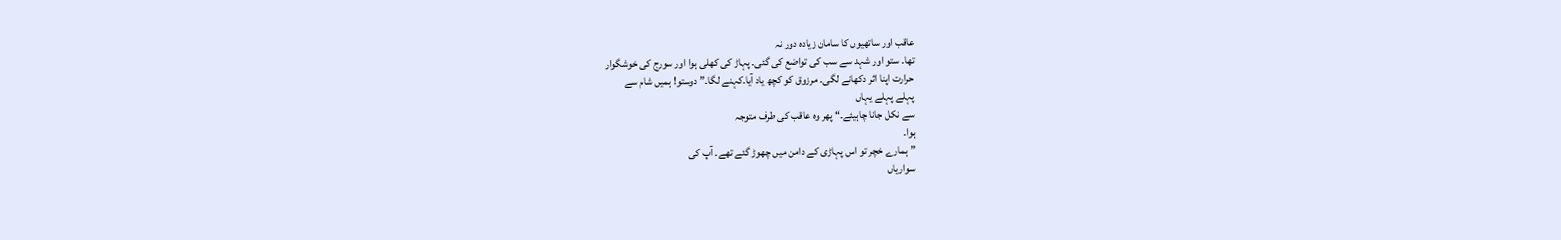عاقب اور ساتھیوں کا سامان زیادہ دور نہ
تھا۔ ستو اور شہد سے سب کی تواضع کی گئی۔ پہاڑ کی کھلی ہوا اور سورج کی خوشگوار
حرارت اپنا اثر دکھانے لگی۔ مرزوق کو کچھ یاد آیا۔کہنے لگا۔” دوستو! ہمیں شام سے
پہلے پہلے یہاں
سے نکل جانا چاہیئے۔“ پھر وہ عاقب کی طرف متوجہ
ہوا۔
” ہمارے خچر تو اس پہاڑی کے دامن میں چھوڑ گئے تھے۔ آپ کی
سواریاں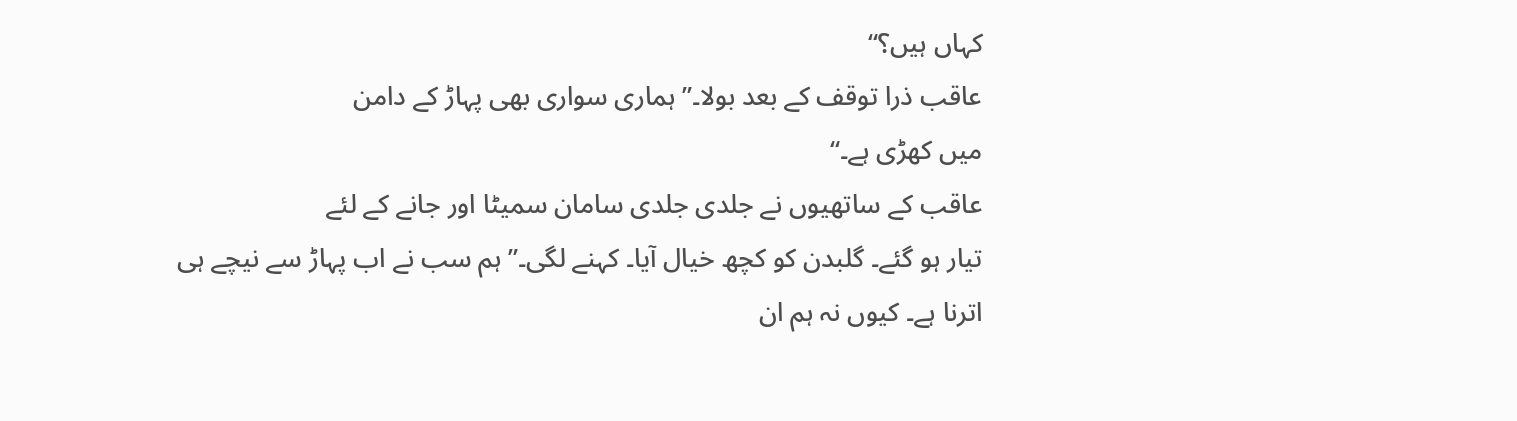کہاں ہیں؟“
عاقب ذرا توقف کے بعد بولا۔” ہماری سواری بھی پہاڑ کے دامن
میں کھڑی ہے۔“
عاقب کے ساتھیوں نے جلدی جلدی سامان سمیٹا اور جانے کے لئے
تیار ہو گئے۔ گلبدن کو کچھ خیال آیا۔ کہنے لگی۔” ہم سب نے اب پہاڑ سے نیچے ہی
اترنا ہے۔ کیوں نہ ہم ان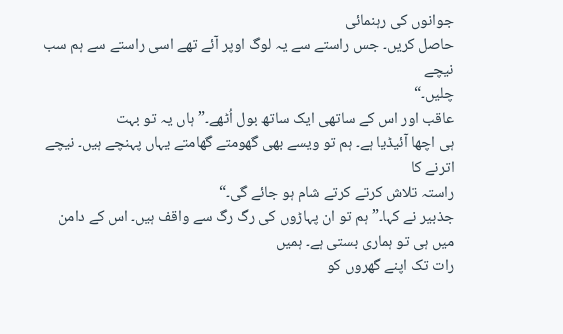جوانوں کی رہنمائی
حاصل کریں۔ جس راستے سے یہ لوگ اوپر آئے تھے اسی راستے سے ہم سب نیچے
چلیں۔“
عاقب اور اس کے ساتھی ایک ساتھ بول اُٹھے۔” ہاں یہ تو بہت
ہی اچھا آئیڈیا ہے۔ ہم تو ویسے بھی گھومتے گھامتے یہاں پہنچے ہیں۔ نیچے اترنے کا
راستہ تلاش کرتے کرتے شام ہو جائے گی۔“
جذبیر نے کہا۔” ہم تو ان پہاڑوں کی رگ رگ سے واقف ہیں۔ اس کے دامن میں ہی تو ہماری بستی ہے۔ ہمیں
رات تک اپنے گھروں کو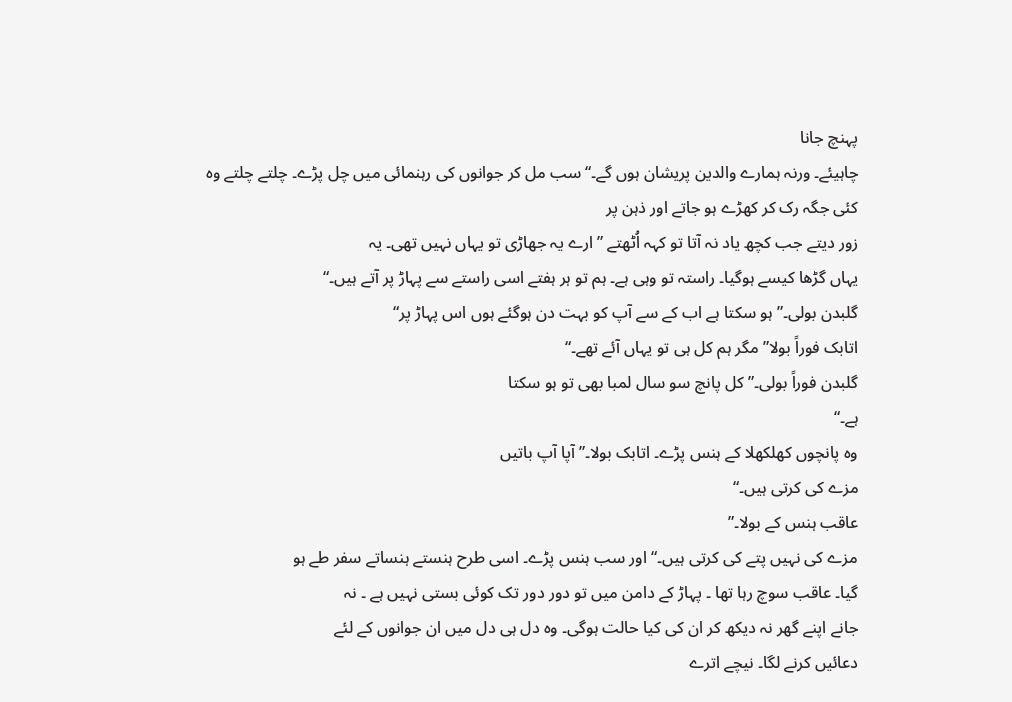پہنچ جانا
چاہیئے۔ ورنہ ہمارے والدین پریشان ہوں گے۔“ سب مل کر جوانوں کی رہنمائی میں چل پڑے۔ چلتے چلتے وہ کئی جگہ رک کر کھڑے ہو جاتے اور ذہن پر
زور دیتے جب کچھ یاد نہ آتا تو کہہ اُٹھتے ” ارے یہ جھاڑی تو یہاں نہیں تھی۔ یہ
یہاں گڑھا کیسے ہوگیا۔ راستہ تو وہی ہے۔ ہم تو ہر ہفتے اسی راستے سے پہاڑ پر آتے ہیں۔“
گلبدن بولی۔” ہو سکتا ہے اب کے سے آپ کو بہت دن ہوگئے ہوں اس پہاڑ پر“
اتابک فوراً بولا” مگر ہم کل ہی تو یہاں آئے تھے۔“
گلبدن فوراً بولی۔” کل پانچ سو سال لمبا بھی تو ہو سکتا
ہے۔“
وہ پانچوں کھلکھلا کے ہنس پڑے۔ اتابک بولا۔” آپا آپ باتیں
مزے کی کرتی ہیں۔“
عاقب ہنس کے بولا۔”
مزے کی نہیں پتے کی کرتی ہیں۔“ اور سب ہنس پڑے۔ اسی طرح ہنستے ہنساتے سفر طے ہو
گیا۔ عاقب سوچ رہا تھا ۔ پہاڑ کے دامن میں تو دور دور تک کوئی بستی نہیں ہے ۔ نہ
جانے اپنے گھر نہ دیکھ کر ان کی کیا حالت ہوگی۔ وہ دل ہی دل میں ان جوانوں کے لئے
دعائیں کرنے لگا۔ نیچے اترے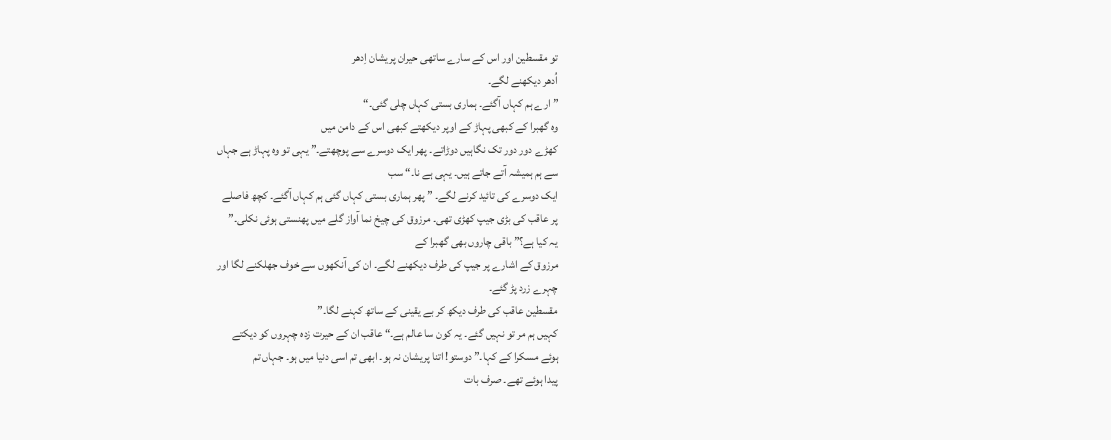تو مقسطین اور اس کے سارے ساتھی حیران پریشان اِدھر
اُدھر دیکھنے لگے۔
” ارے ہم کہاں آگئے۔ ہماری بستی کہاں چلی گئی۔“
وہ گھبرا کے کبھی پہاڑ کے اوپر دیکھتے کبھی اس کے دامن میں
کھڑے دور دور تک نگاہیں دوڑاتے۔ پھر ایک دوسرے سے پوچھتے۔” یہی تو وہ پہاڑ ہے جہاں
سے ہم ہمیشہ آتے جاتے ہیں۔ یہی ہے نا۔“ سب
ایک دوسرے کی تائید کرنے لگے۔ ” پھر ہماری بستی کہاں گئی ہم کہاں آگئے۔ کچھ فاصلے
پر عاقب کی بڑی جیپ کھڑی تھی۔ مرزوق کی چیخ نما آواز گلے میں پھنستی ہوئی نکلی۔”
یہ کیا ہے؟” باقی چاروں بھی گھبرا کے
مرزوق کے اشارے پر جیپ کی طرف دیکھنے لگے۔ ان کی آنکھوں سے خوف جھلکنے لگا اور
چہرے زرد پڑ گئے۔
مقسطین عاقب کی طرف دیکھ کر بے یقینی کے ساتھ کہنے لگا۔”
کہیں ہم مر تو نہیں گئے۔ یہ کون سا عالم ہے۔“ عاقب ان کے حیرت زدہ چہروں کو دیکتے
ہوئے مسکرا کے کہا۔” دوستو! اتنا پریشان نہ ہو۔ ابھی تم اسی دنیا میں ہو۔ جہاں تم
پیدا ہوئے تھے۔ صرف بات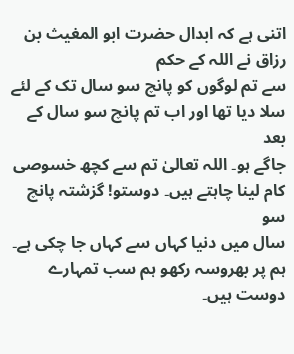اتنی ہے کہ ابدال حضرت ابو المغیث بن رزاق نے اللہ کے حکم
سے تم لوگوں کو پانچ سو سال تک کے لئے سلا دیا تھا اور اب تم پانچ سو سال کے بعد
جاگے ہو۔ اللہ تعالیٰ تم سے کچھ خسوصی کام لینا چاہتے ہیں۔ دوستو! گزشتہ پانچ سو
سال میں دنیا کہاں سے کہاں جا چکی ہے۔ ہم پر بھروسہ رکھو ہم سب تمہارے دوست ہیں۔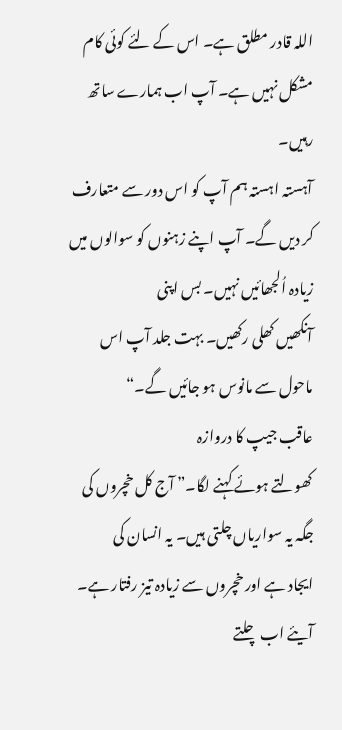اللہ قادر مطلق ہے۔ اس کے لئے کوئی کام مشکل نہیں ہے۔ آپ اب ہمارے ساتھ رہیں۔
آہستہ اہستہ ہم آپ کو اس دور سے متعارف کر دیں گے۔ آپ اپنے زہنوں کو سوالوں میں
زیادہ اُلجھائیں نہیں۔ بس اپنی
آنکھیں کھلی رکھیں۔ بہت جلد آپ اس
ماحول سے مانوس ہو جائیں گے۔“
عاقب جیپ کا دروازہ
کھولتے ہوئے کہنے لگا۔” آج کل خچروں کی جگہ یہ سواریاں چلتی ہیں۔ یہ انسان کی
ایجاد ہے اور خچروں سے زیادہ تیز رفتار ہے۔ آیئے اب چلتے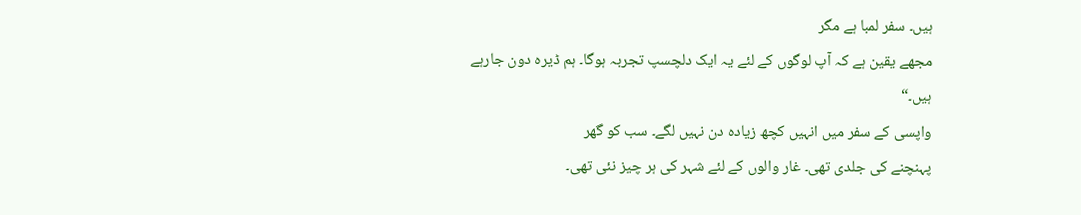ہیں۔ سفر لمبا ہے مگر
مجھے یقین ہے کہ آپ لوگوں کے لئے یہ ایک دلچسپ تجربہ ہوگا۔ ہم ڈیرہ دون جارہے
ہیں۔“
واپسی کے سفر میں انہیں کچھ زیادہ دن نہیں لگے۔ سب کو گھر
پہنچنے کی جلدی تھی۔ غار والوں کے لئے شہر کی ہر چیز نئی تھی۔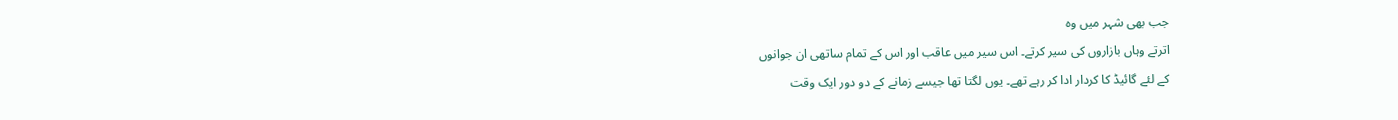جب بھی شہر میں وہ
اترتے وہاں بازاروں کی سیر کرتے۔ اس سیر میں عاقب اور اس کے تمام ساتھی ان جوانوں
کے لئے گائیڈ کا کردار ادا کر رہے تھے۔ یوں لگتا تھا جیسے زمانے کے دو دور ایک وقت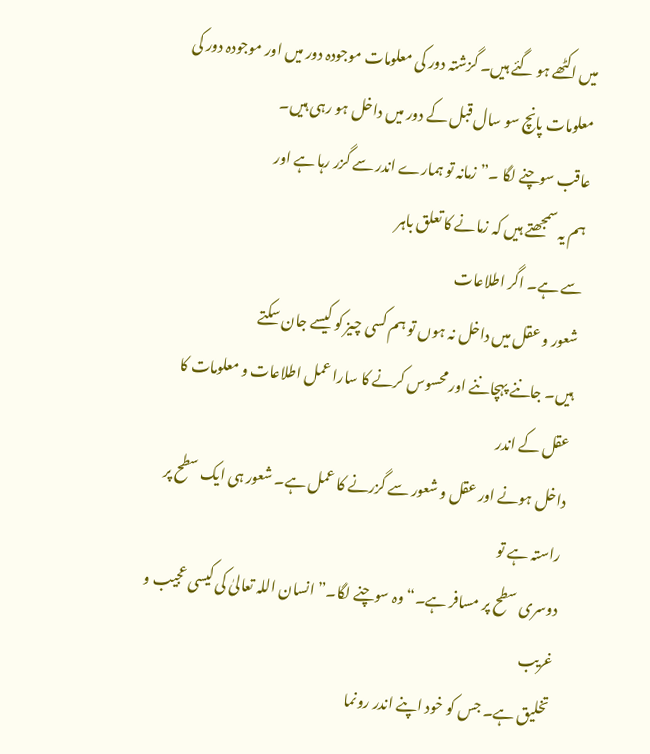میں اکٹھے ہو گئے ہیں۔ گزشتہ دور کی معلومات موجودہ دور میں اور موجودہ دور کی
معلومات پانچ سو سال قبل کے دور میں داخل ہو رہی ہیں۔
عاقب سوچنے لگا ۔” زمانہ تو ہمارے اندر سے گزر رہا ہے اور
ہم یہ سمجھتے ہیں کہ زمانے کا تعلق باہر
سے ہے۔ اگر اطلاعات
شعور و عقل میں داخل نہ ہوں تو ہم کسی چیز کو کیسے جان سکتے
ہیں۔ جاننے پہچاننے اور محسوس کرنے کا سارا عمل اطلاعات و معلومات کا عقل کے اندر
داخل ہونے اور عقل و شعور سے گزرنے کا عمل ہے۔ شعور ہی ایک سطح پر راستہ ہے تو
دوسری سطح پر مسافر ہے۔“ وہ سوچنے لگا۔” انسان اللہ تعالیٰ کی کیسی عجیب و غریب
تخلیق ہے۔ جس کو خود اپنے اندر رونما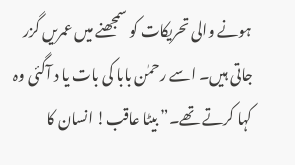ہونے والی تحریکات کو سمجھنے میں عمریں گزر
جاتی ہیں۔ اسے رحمٰن بابا کی بات یا د آگئی وہ کہا کرتے تھے۔” بیٹا عاقب! انسان کا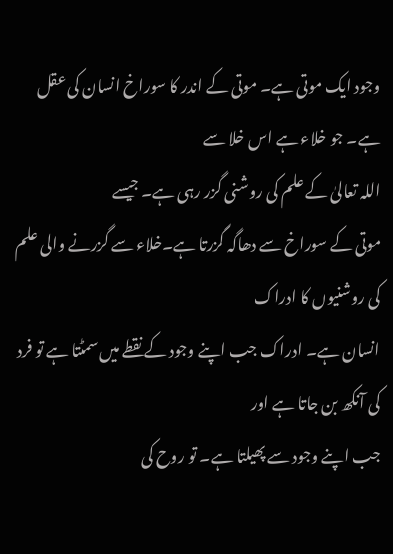وجود ایک موتی ہے۔ موتی کے اندر کا سوراخ انسان کی عقل ہے۔ جو خلاء ہے اس خلا سے
اللہ تعالیٰ کے علم کی روشنی گزر رہی ہے۔ جیسے
موتی کے سوراخ سے دھاگہ گزرتا ہے۔خلاء سے گزرنے والی علم کی روشنیوں کا ادراک
انسان ہے۔ ادراک جب اپنے وجود کے نقطے میں سمٹتا ہے تو فرد کی آنکھ بن جاتا ہے اور
جب اپنے وجود سے پھیلتا ہے۔ تو روح کی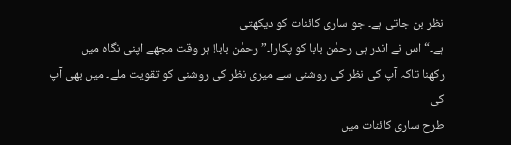نظر بن جاتی ہے۔ جو ساری کائنات کو دیکھتی
ہے۔“ اس نے اندر ہی رحمٰن بابا کو پکارا۔” رحمٰن بابا! ہر وقت مجھے اپنی نگاہ میں
رکھنا تاکہ آپ کی نظر کی روشنی سے میری نظر کی روشنی کو تقویت ملے۔ میں بھی آپ کی
طرح ساری کائنات میں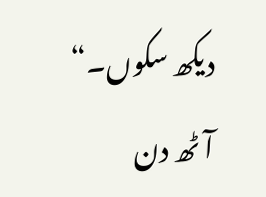دیکھ سکوں۔“ آٹھ دن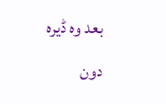بعد وہ ڈیرہ دون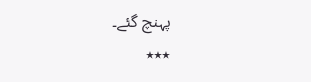پہنچ گئے۔
٭٭٭